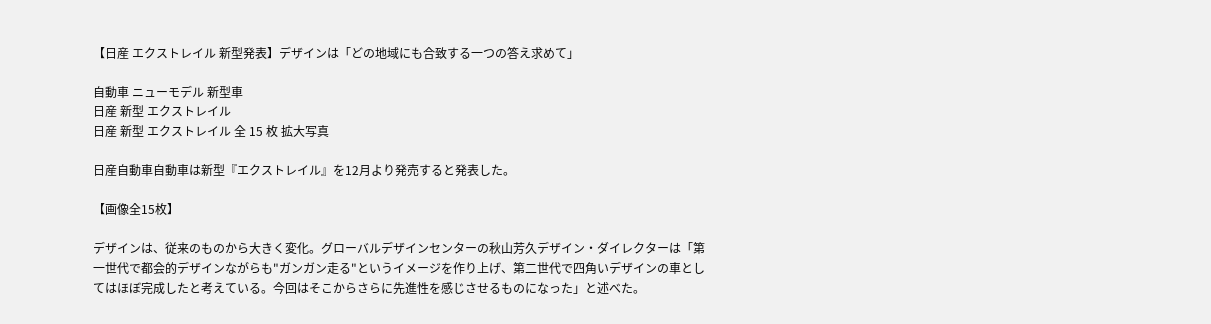【日産 エクストレイル 新型発表】デザインは「どの地域にも合致する一つの答え求めて」

自動車 ニューモデル 新型車
日産 新型 エクストレイル
日産 新型 エクストレイル 全 15 枚 拡大写真

日産自動車自動車は新型『エクストレイル』を12月より発売すると発表した。

【画像全15枚】

デザインは、従来のものから大きく変化。グローバルデザインセンターの秋山芳久デザイン・ダイレクターは「第一世代で都会的デザインながらも"ガンガン走る"というイメージを作り上げ、第二世代で四角いデザインの車としてはほぼ完成したと考えている。今回はそこからさらに先進性を感じさせるものになった」と述べた。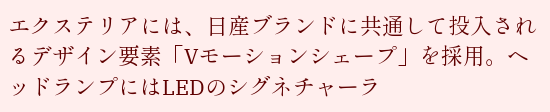エクステリアには、日産ブランドに共通して投入されるデザイン要素「Vモーションシェープ」を採用。ヘッドランプにはLEDのシグネチャーラ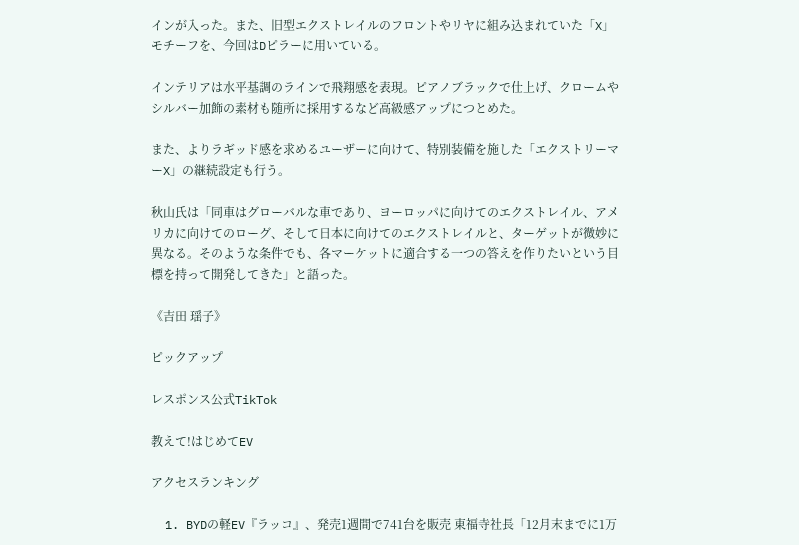インが入った。また、旧型エクストレイルのフロントやリヤに組み込まれていた「X」モチーフを、今回はDピラーに用いている。

インテリアは水平基調のラインで飛翔感を表現。ピアノブラックで仕上げ、クロームやシルバー加飾の素材も随所に採用するなど高級感アップにつとめた。

また、よりラギッド感を求めるユーザーに向けて、特別装備を施した「エクストリーマーX」の継続設定も行う。

秋山氏は「同車はグローバルな車であり、ヨーロッパに向けてのエクストレイル、アメリカに向けてのローグ、そして日本に向けてのエクストレイルと、ターゲットが微妙に異なる。そのような条件でも、各マーケットに適合する一つの答えを作りたいという目標を持って開発してきた」と語った。

《吉田 瑶子》

ピックアップ

レスポンス公式TikTok

教えて!はじめてEV

アクセスランキング

  1. BYDの軽EV『ラッコ』、発売1週間で741台を販売 東福寺社長「12月末までに1万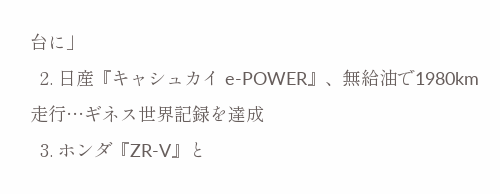台に」
  2. 日産『キャシュカイ e-POWER』、無給油で1980km走行…ギネス世界記録を達成
  3. ホンダ『ZR-V』と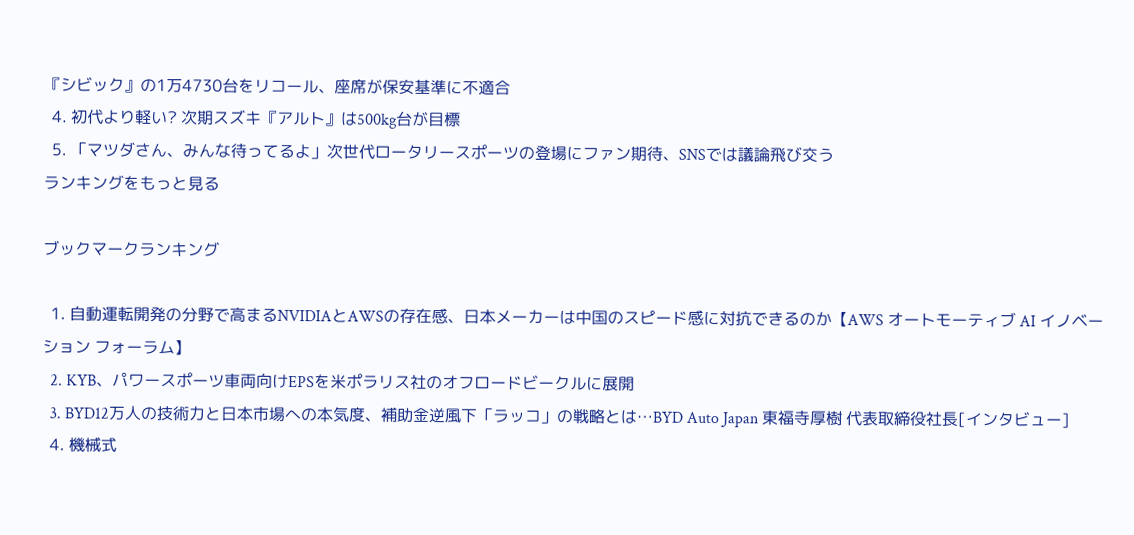『シビック』の1万4730台をリコール、座席が保安基準に不適合
  4. 初代より軽い? 次期スズキ『アルト』は500kg台が目標
  5. 「マツダさん、みんな待ってるよ」次世代ロータリースポーツの登場にファン期待、SNSでは議論飛び交う
ランキングをもっと見る

ブックマークランキング

  1. 自動運転開発の分野で高まるNVIDIAとAWSの存在感、日本メーカーは中国のスピード感に対抗できるのか【AWS オートモーティブ AI イノベーション フォーラム】
  2. KYB、パワースポーツ車両向けEPSを米ポラリス社のオフロードビークルに展開
  3. BYD12万人の技術力と日本市場への本気度、補助金逆風下「ラッコ」の戦略とは…BYD Auto Japan 東福寺厚樹 代表取締役社長[インタビュー]
  4. 機械式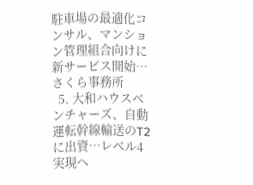駐車場の最適化コンサル、マンション管理組合向けに新サービス開始…さくら事務所
  5. 大和ハウスベンチャーズ、自動運転幹線輸送のT2に出資…レベル4実現へ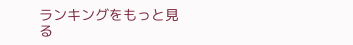ランキングをもっと見る